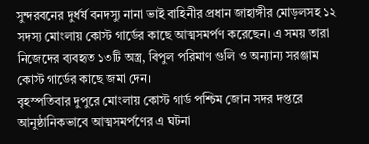সুন্দরবনের দুর্ধর্ষ বনদস্যু নানা ভাই বাহিনীর প্রধান জাহাঙ্গীর মোড়লসহ ১২ সদস্য মোংলায় কোস্ট গার্ডের কাছে আত্মসমর্পণ করেছেন। এ সময় তারা নিজেদের ব্যবহৃত ১৩টি অস্ত্র, বিপুল পরিমাণ গুলি ও অন্যান্য সরঞ্জাম কোস্ট গার্ডের কাছে জমা দেন।
বৃহস্পতিবার দুপুরে মোংলায় কোস্ট গার্ড পশ্চিম জোন সদর দপ্তরে আনুষ্ঠানিকভাবে আত্মসমর্পণের এ ঘটনা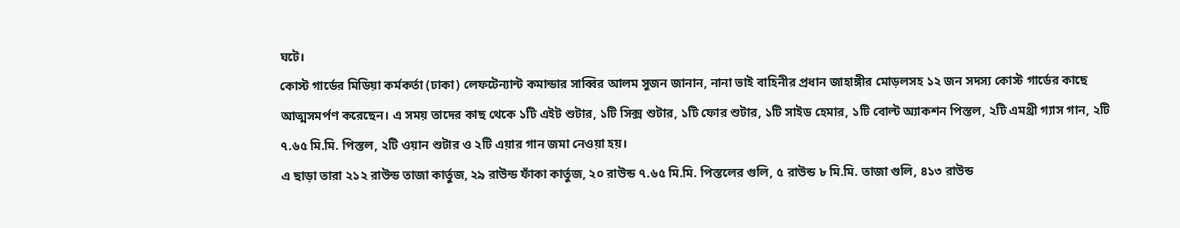ঘটে।
কোস্ট গার্ডের মিডিয়া কর্মকর্তা (ঢাকা) লেফটেন্যান্ট কমান্ডার সাব্বির আলম সুজন জানান, নানা ভাই বাহিনীর প্রধান জাহাঙ্গীর মোড়লসহ ১২ জন সদস্য কোস্ট গার্ডের কাছে আত্মসমর্পণ করেছেন। এ সময় তাদের কাছ থেকে ১টি এইট শুটার, ১টি সিক্স শুটার, ১টি ফোর শুটার, ১টি সাইড হেমার, ১টি বোল্ট অ্যাকশন পিস্তল, ২টি এমথ্রী গ্যাস গান, ২টি ৭.৬৫ মি.মি. পিস্তল, ২টি ওয়ান শুটার ও ২টি এয়ার গান জমা নেওয়া হয়।
এ ছাড়া তারা ২১২ রাউন্ড তাজা কার্তুজ, ২৯ রাউন্ড ফাঁকা কার্তুজ, ২০ রাউন্ড ৭.৬৫ মি.মি. পিস্তলের গুলি, ৫ রাউন্ড ৮ মি.মি. তাজা গুলি, ৪১৩ রাউন্ড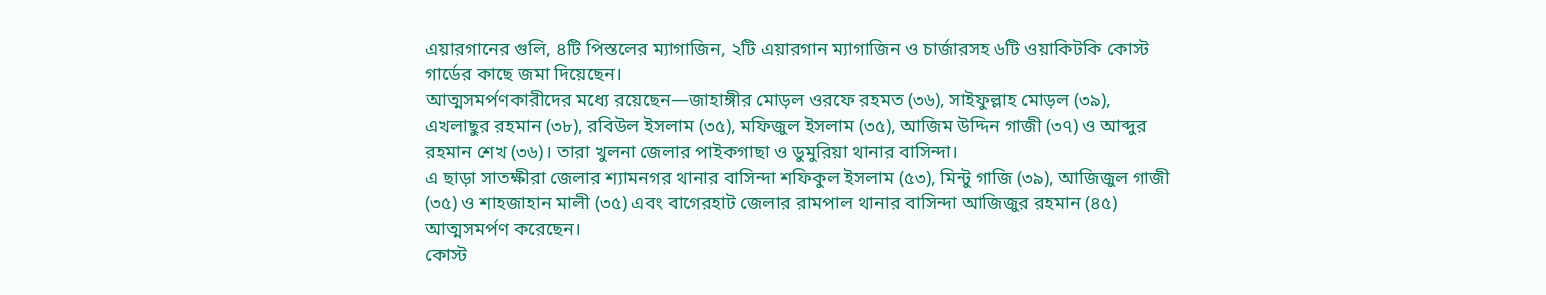এয়ারগানের গুলি, ৪টি পিস্তলের ম্যাগাজিন, ২টি এয়ারগান ম্যাগাজিন ও চার্জারসহ ৬টি ওয়াকিটকি কোস্ট গার্ডের কাছে জমা দিয়েছেন।
আত্মসমর্পণকারীদের মধ্যে রয়েছেন—জাহাঙ্গীর মোড়ল ওরফে রহমত (৩৬), সাইফুল্লাহ মোড়ল (৩৯), এখলাছুর রহমান (৩৮), রবিউল ইসলাম (৩৫), মফিজুল ইসলাম (৩৫), আজিম উদ্দিন গাজী (৩৭) ও আব্দুর রহমান শেখ (৩৬)। তারা খুলনা জেলার পাইকগাছা ও ডুমুরিয়া থানার বাসিন্দা।
এ ছাড়া সাতক্ষীরা জেলার শ্যামনগর থানার বাসিন্দা শফিকুল ইসলাম (৫৩), মিন্টু গাজি (৩৯), আজিজুল গাজী (৩৫) ও শাহজাহান মালী (৩৫) এবং বাগেরহাট জেলার রামপাল থানার বাসিন্দা আজিজুর রহমান (৪৫) আত্মসমর্পণ করেছেন।
কোস্ট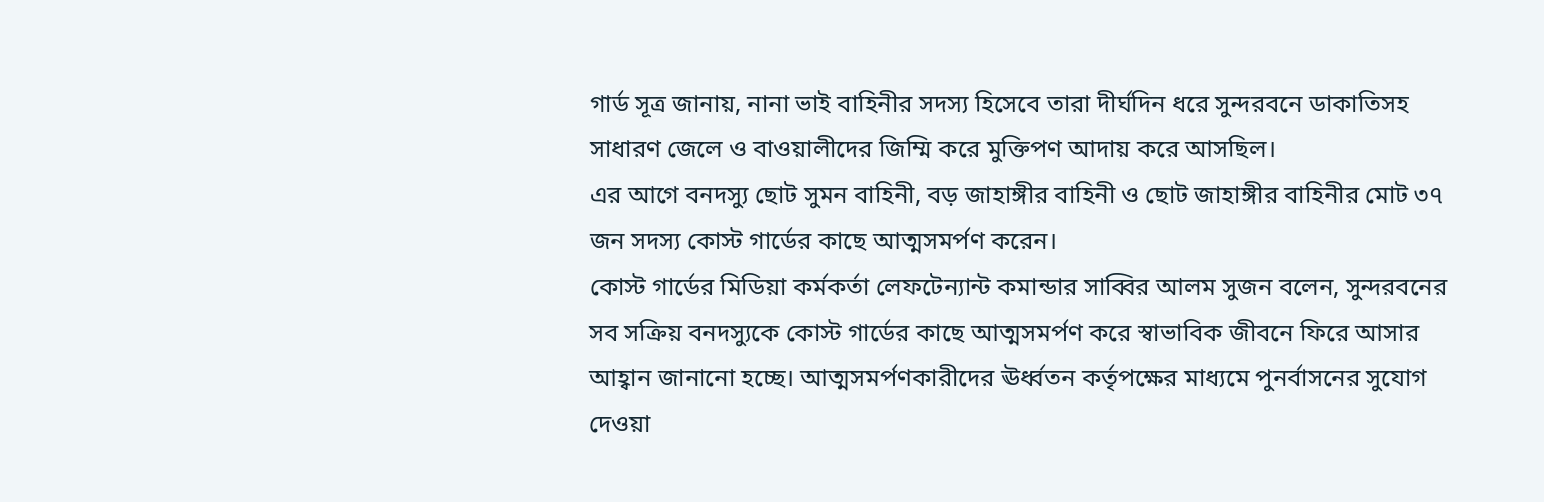গার্ড সূত্র জানায়, নানা ভাই বাহিনীর সদস্য হিসেবে তারা দীর্ঘদিন ধরে সুন্দরবনে ডাকাতিসহ সাধারণ জেলে ও বাওয়ালীদের জিম্মি করে মুক্তিপণ আদায় করে আসছিল।
এর আগে বনদস্যু ছোট সুমন বাহিনী, বড় জাহাঙ্গীর বাহিনী ও ছোট জাহাঙ্গীর বাহিনীর মোট ৩৭ জন সদস্য কোস্ট গার্ডের কাছে আত্মসমর্পণ করেন।
কোস্ট গার্ডের মিডিয়া কর্মকর্তা লেফটেন্যান্ট কমান্ডার সাব্বির আলম সুজন বলেন, সুন্দরবনের সব সক্রিয় বনদস্যুকে কোস্ট গার্ডের কাছে আত্মসমর্পণ করে স্বাভাবিক জীবনে ফিরে আসার আহ্বান জানানো হচ্ছে। আত্মসমর্পণকারীদের ঊর্ধ্বতন কর্তৃপক্ষের মাধ্যমে পুনর্বাসনের সুযোগ দেওয়া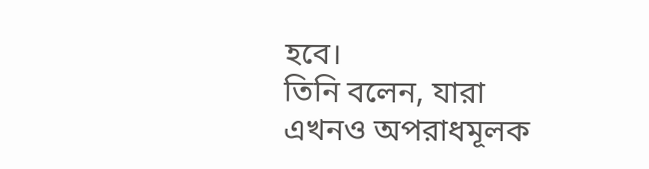হবে।
তিনি বলেন, যারা এখনও অপরাধমূলক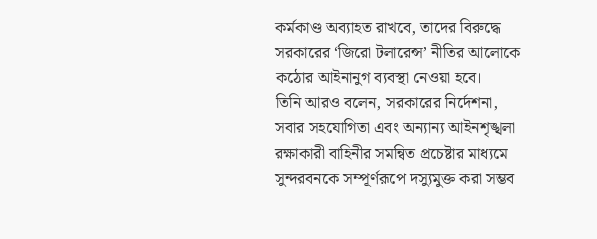কর্মকাণ্ড অব্যাহত রাখবে, তাদের বিরুদ্ধে সরকারের ‘জিরো টলারেন্স’ নীতির আলোকে কঠোর আইনানুগ ব্যবস্থা নেওয়া হবে।
তিনি আরও বলেন, সরকারের নির্দেশনা, সবার সহযোগিতা এবং অন্যান্য আইনশৃঙ্খলা রক্ষাকারী বাহিনীর সমন্বিত প্রচেষ্টার মাধ্যমে সুন্দরবনকে সম্পূর্ণরূপে দস্যুমুক্ত করা সম্ভব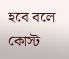হবে বলে কোস্ট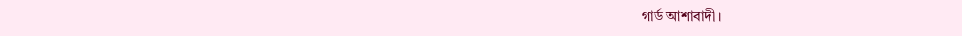গার্ড আশাবাদী।